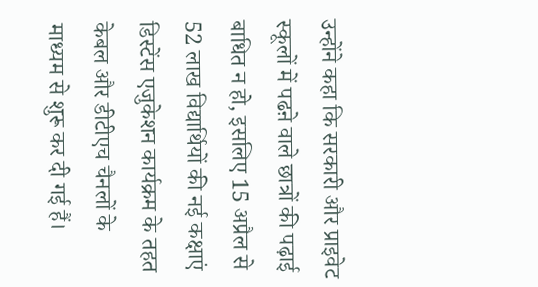उन्होंने कहा कि सरकारी और प्राइवेट स्कूलों में पढऩे वाले छात्रों की पढ़ाई बाधित न हो, इसलिए 15 अप्रैल से 52 लाख विद्यार्थियों की नई कक्षाएं डिस्टेंस एजुकेशन कार्यक्रम के तहत केबल और डीटीएच चैनलों के माध्यम से शुरू कर दी गई हैं।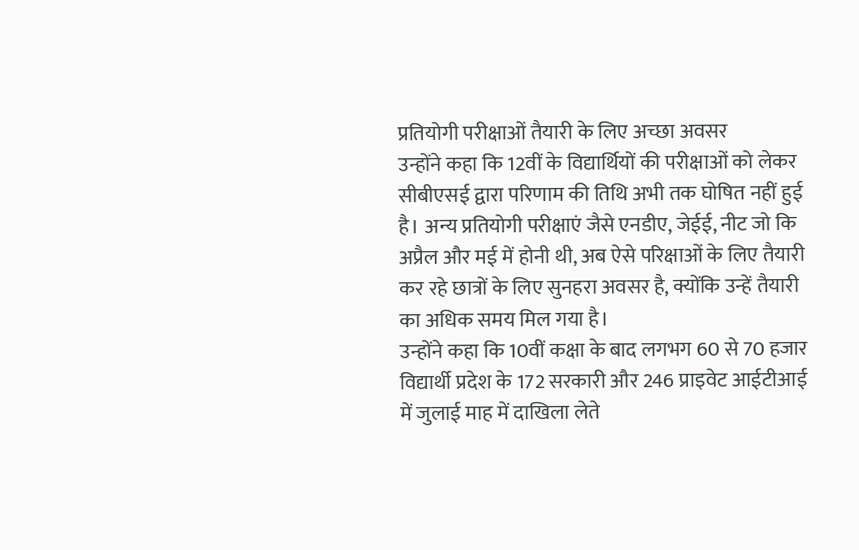प्रतियोगी परीक्षाओं तैयारी के लिए अच्छा अवसर
उन्होंने कहा कि 12वीं के विद्यार्थियों की परीक्षाओं को लेकर सीबीएसई द्वारा परिणाम की तिथि अभी तक घोषित नहीं हुई है। अन्य प्रतियोगी परीक्षाएं जैसे एनडीए, जेईई, नीट जो कि अप्रैल और मई में होनी थी, अब ऐसे परिक्षाओं के लिए तैयारी कर रहे छात्रों के लिए सुनहरा अवसर है, क्योंकि उन्हें तैयारी का अधिक समय मिल गया है।
उन्होंने कहा कि 10वीं कक्षा के बाद लगभग 60 से 70 हजार विद्यार्थी प्रदेश के 172 सरकारी और 246 प्राइवेट आईटीआई में जुलाई माह में दाखिला लेते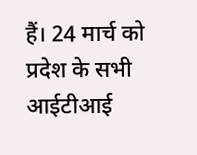हैं। 24 मार्च को प्रदेश के सभी आईटीआई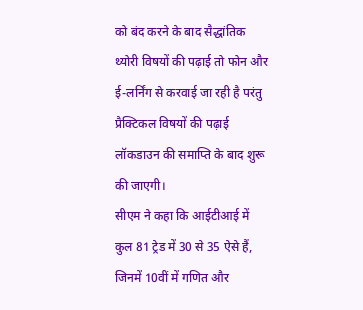को बंद करने के बाद सैद्धांतिक थ्योरी विषयों की पढ़ाई तो फोन और ई-लर्निंग से करवाई जा रही है परंतु प्रैक्टिकल विषयों की पढ़ाई लॉकडाउन की समाप्ति के बाद शुरू की जाएगी।
सीएम ने कहा कि आईटीआई में कुल 81 ट्रेड में 30 से 35 ऐसे हैं, जिनमें 10वीं में गणित और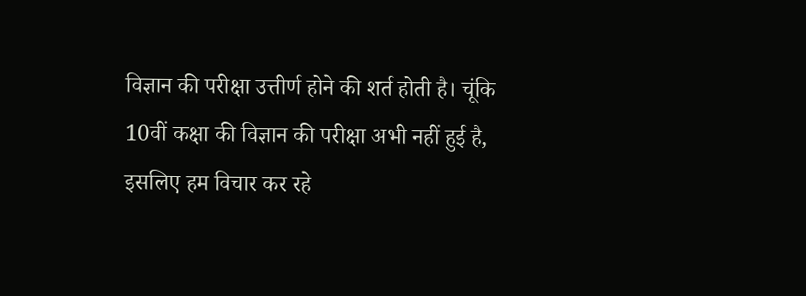विज्ञान की परीक्षा उत्तीर्ण होने की शर्त होती है। चूंकि 10वीं कक्षा की विज्ञान की परीक्षा अभी नहीं हुई है, इसलिए हम विचार कर रहे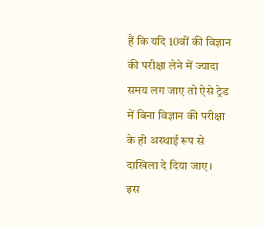हैं कि यदि 10वीं की विज्ञान की परीक्षा लेने में ज्यादा समय लग जाए तो ऐसे ट्रेड में बिना विज्ञान की परीक्षा के ही अस्थाई रूप से दाखिला दे दिया जाए।
इस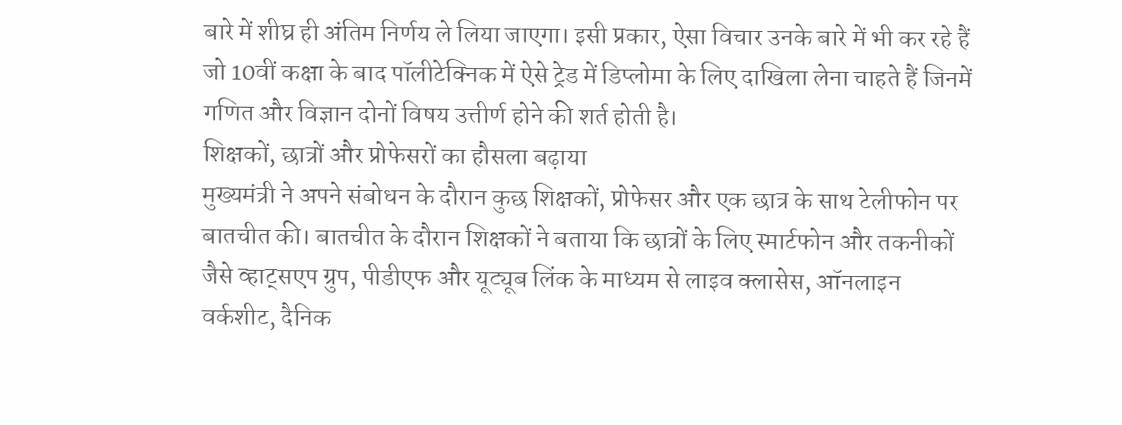बारे में शीघ्र ही अंतिम निर्णय ले लिया जाएगा। इसी प्रकार, ऐसा विचार उनके बारे में भी कर रहे हैं जो 10वीं कक्षा के बाद पॉलीटेक्निक में ऐसे ट्रेड में डिप्लोमा के लिए दाखिला लेना चाहते हैं जिनमें गणित और विज्ञान दोनों विषय उत्तीर्ण होने की शर्त होती है।
शिक्षकों, छात्रों और प्रोफेसरों का हौसला बढ़ाया
मुख्यमंत्री ने अपने संबोधन के दौरान कुछ शिक्षकों, प्रोफेसर और एक छात्र के साथ टेलीफोन पर बातचीत की। बातचीत के दौरान शिक्षकों ने बताया कि छात्रों के लिए स्मार्टफोन और तकनीकों जैसे व्हाट्सएप ग्रुप, पीडीएफ और यूट्यूब लिंक के माध्यम से लाइव क्लासेस, ऑनलाइन वर्कशीट, दैनिक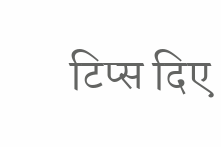टिप्स दिए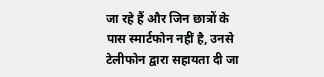जा रहे हैं और जिन छात्रों के पास स्मार्टफोन नहीं है, उनसे टेलीफोन द्वारा सहायता दी जा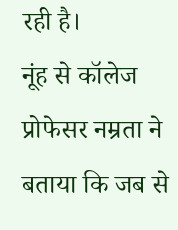रही है।
नूंह से कॉलेज प्रोफेसर नम्रता ने बताया कि जब से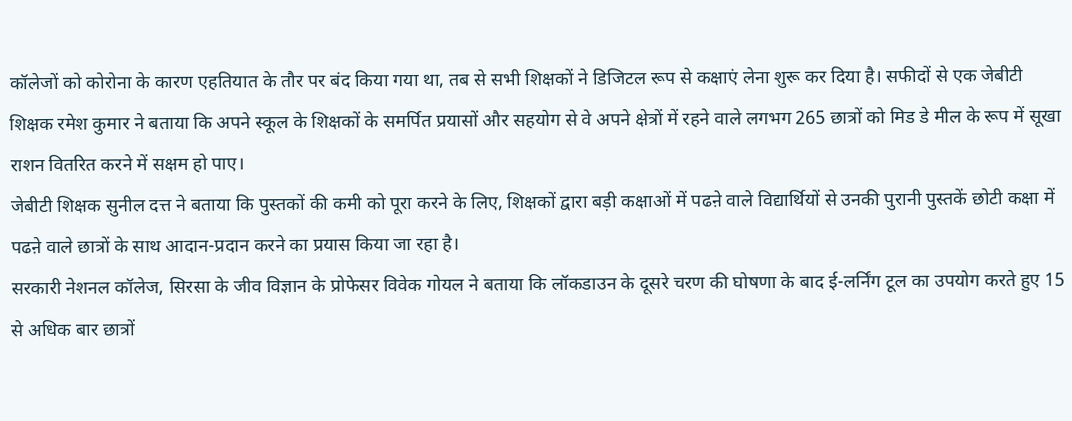कॉलेजों को कोरोना के कारण एहतियात के तौर पर बंद किया गया था, तब से सभी शिक्षकों ने डिजिटल रूप से कक्षाएं लेना शुरू कर दिया है। सफीदों से एक जेबीटी शिक्षक रमेश कुमार ने बताया कि अपने स्कूल के शिक्षकों के समर्पित प्रयासों और सहयोग से वे अपने क्षेत्रों में रहने वाले लगभग 265 छात्रों को मिड डे मील के रूप में सूखा राशन वितरित करने में सक्षम हो पाए।
जेबीटी शिक्षक सुनील दत्त ने बताया कि पुस्तकों की कमी को पूरा करने के लिए, शिक्षकों द्वारा बड़ी कक्षाओं में पढऩे वाले विद्यार्थियों से उनकी पुरानी पुस्तकें छोटी कक्षा में पढऩे वाले छात्रों के साथ आदान-प्रदान करने का प्रयास किया जा रहा है।
सरकारी नेशनल कॉलेज, सिरसा के जीव विज्ञान के प्रोफेसर विवेक गोयल ने बताया कि लॉकडाउन के दूसरे चरण की घोषणा के बाद ई-लर्निंग टूल का उपयोग करते हुए 15 से अधिक बार छात्रों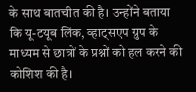के साथ बातचीत की है। उन्होंने बताया कि यू-टयूब लिंक, व्हाट्सएप ग्रुप के माध्यम से छात्रों के प्रश्नों को हल करने की कोशिश की है।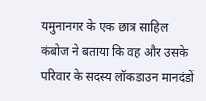यमुनानगर के एक छात्र साहिल कंबोज ने बताया कि वह और उसके परिवार के सदस्य लॉकडाउन मानदंडों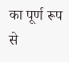का पूर्ण रूप से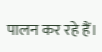पालन कर रहे हैं।